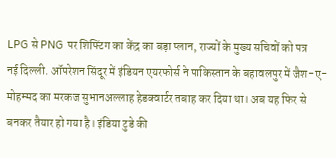LPG से PNG पर शिफ्टिंग का केंद्र का बड़ा प्लान, राज्यों के मुख्य सचिवों को पत्र
नई दिल्ली. ऑपरेशन सिंदूर में इंडियन एयरफोर्स ने पाकिस्तान के बहावलपुर में जैश-ए-मोहम्मद का मरकज सुभानअल्लाह हेडक्वार्टर तबाह कर दिया था। अब यह फिर से बनकर तैयार हो गया है। इंडिया टुडे की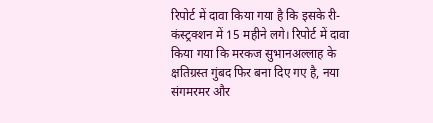रिपोर्ट में दावा किया गया है कि इसके री-कंस्ट्रक्शन में 15 महीने लगे। रिपोर्ट में दावा किया गया कि मरकज सुभानअल्लाह के क्षतिग्रस्त गुंबद फिर बना दिए गए है, नया संगमरमर और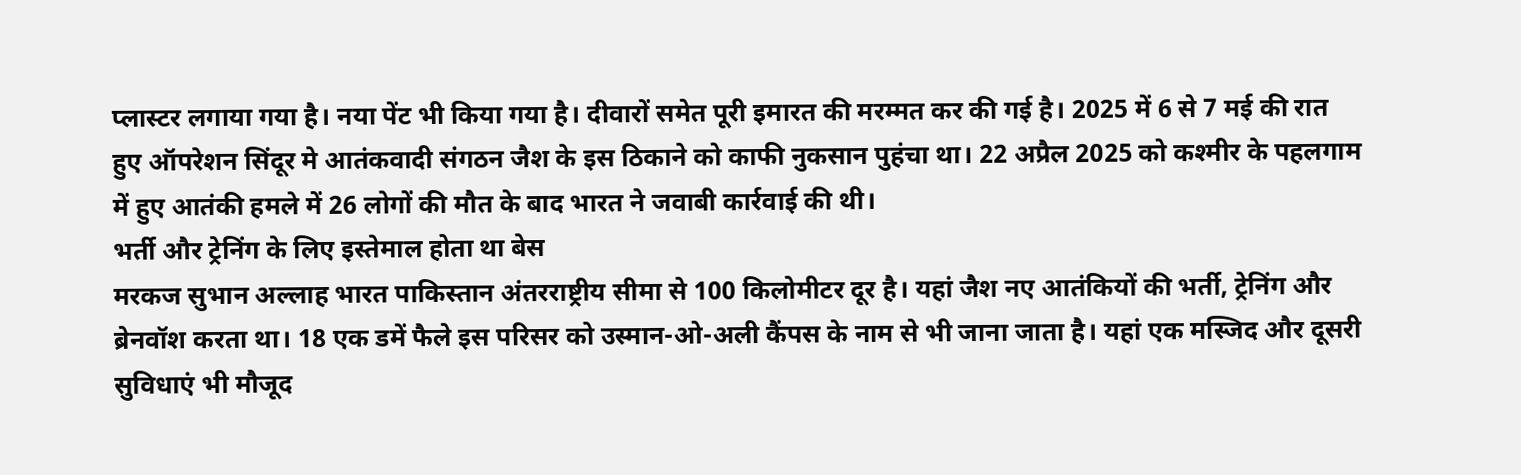प्लास्टर लगाया गया है। नया पेंट भी किया गया है। दीवारों समेत पूरी इमारत की मरम्मत कर की गई है। 2025 में 6 से 7 मई की रात हुए ऑपरेशन सिंदूर मे आतंकवादी संगठन जैश के इस ठिकाने को काफी नुकसान पुहंचा था। 22 अप्रैल 2025 को कश्मीर के पहलगाम में हुए आतंकी हमले में 26 लोगों की मौत के बाद भारत ने जवाबी कार्रवाई की थी।
भर्ती और ट्रेनिंग के लिए इस्तेमाल होता था बेस
मरकज सुभान अल्लाह भारत पाकिस्तान अंतरराष्ट्रीय सीमा से 100 किलोमीटर दूर है। यहां जैश नए आतंकियों की भर्ती, ट्रेनिंग और ब्रेनवॉश करता था। 18 एक डमें फैले इस परिसर को उस्मान-ओ-अली कैंपस के नाम से भी जाना जाता है। यहां एक मस्जिद और दूसरी सुविधाएं भी मौजूद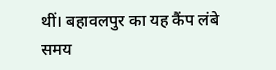थीं। बहावलपुर का यह कैंप लंबे समय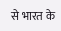से भारत के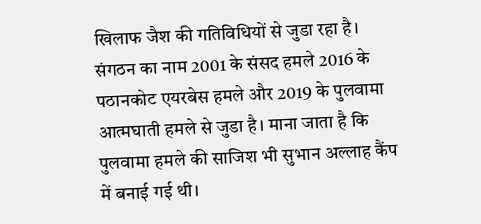खिलाफ जैश की गतिविधियों से जुडा रहा है। संगठन का नाम 2001 के संसद हमले 2016 के पठानकोट एयरबेस हमले और 2019 के पुलवामा आत्मघाती हमले से जुडा है। माना जाता है कि पुलवामा हमले की साजिश भी सुभान अल्लाह कैंप में बनाई गई थी।